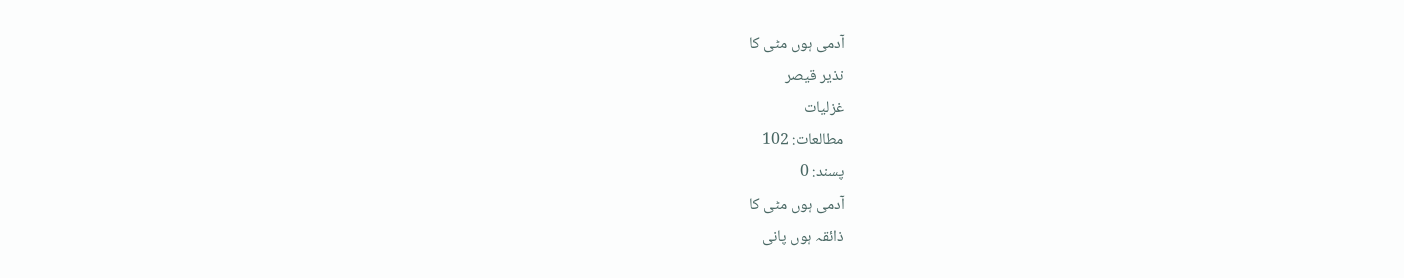آدمی ہوں مٹی کا
نذیر قیصر
غزلیات
مطالعات: 102
پسند: 0
آدمی ہوں مٹی کا
ذائقہ ہوں پانی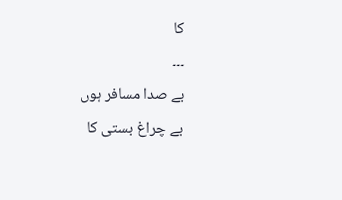کا
۔۔۔
بے صدا مسافر ہوں
بے چراغ بستی کا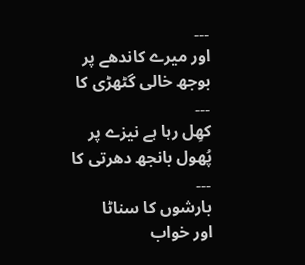۔۔۔
اور میرے کاندھے پر
بوجھ خالی گٹھڑی کا
۔۔۔
کھِل رہا ہے نیزے پر
پُھول بانجھ دھرتی کا
۔۔۔
بارشوں کا سناٹا
اور خواب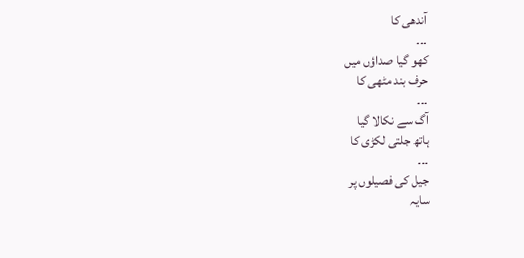آندھی کا
۔۔۔
کھو گیا صداؤں میں
حرف بند مٹھی کا
۔۔۔
آگ سے نکالا گیا
ہاتھ جلتی لکڑی کا
۔۔۔
جیل کی فصیلوں پر
سایہ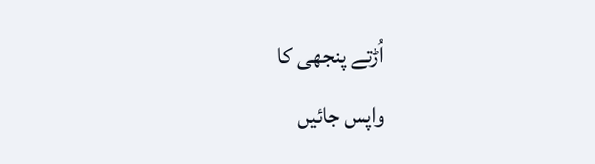اُڑتے پنجھی کا
واپس جائیں